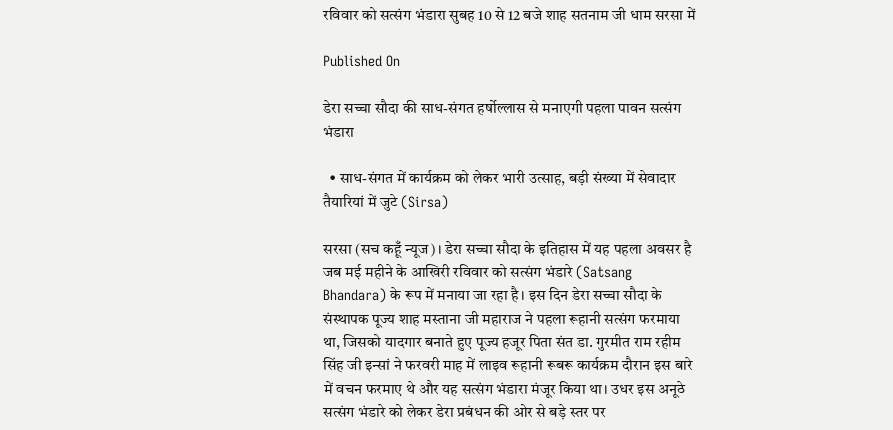रविवार को सत्संग भंडारा सुबह 10 से 12 बजे शाह सतनाम जी धाम सरसा में

Published On

डेरा सच्चा सौदा की साध-संगत हर्षोल्लास से मनाएगी पहला पावन सत्संग भंडारा

  • साध-संगत में कार्यक्रम को लेकर भारी उत्साह, बड़ी संख्या में सेवादार तैयारियां में जुटे (Sirsa)

सरसा (सच कहूँ न्यूज)। डेरा सच्चा सौदा के इतिहास में यह पहला अवसर है जब मई महीने के आखिरी रविवार को सत्संग भंडारे (Satsang Bhandara) के रूप में मनाया जा रहा है। इस दिन डेरा सच्चा सौदा के संस्थापक पूज्य शाह मस्ताना जी महाराज ने पहला रूहानी सत्संग फरमाया था, जिसको यादगार बनाते हुए पूज्य हजूर पिता संत डा. गुरमीत राम रहीम सिंह जी इन्सां ने फरवरी माह में लाइव रूहानी रूबरू कार्यक्रम दौरान इस बारे में वचन फरमाए थे और यह सत्संग भंडारा मंजूर किया था। उधर इस अनूठे सत्संग भंडारे को लेकर डेरा प्रबंधन की ओर से बड़े स्तर पर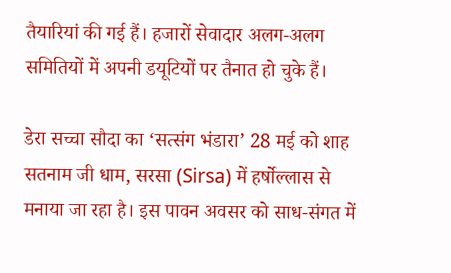तैयारियां की गई हैं। हजारों सेवादार अलग-अलग समितियों में अपनी डयूटियों पर तैनात हो चुके हैं।

डेरा सच्चा सौदा का ‘सत्संग भंडारा’ 28 मई को शाह सतनाम जी धाम, सरसा (Sirsa) में हर्षोल्लास से मनाया जा रहा है। इस पावन अवसर को साध-संगत में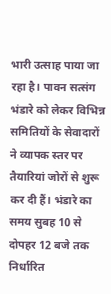भारी उत्साह पाया जा रहा है। पावन सत्संग भंडारे को लेकर विभिन्न समितियों के सेवादारों ने व्यापक स्तर पर तैयारियां जोरों से शुरू कर दी हैं। भंडारे का समय सुबह 10 से दोपहर 12 बजे तक निर्धारित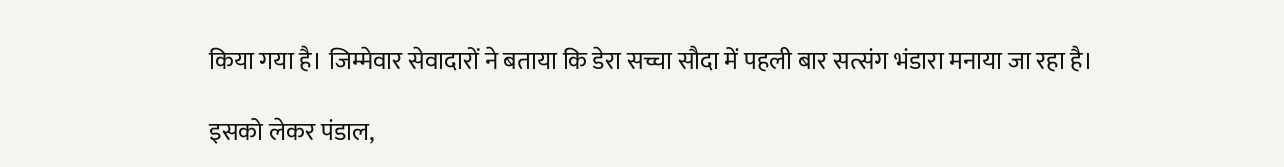किया गया है। जिम्मेवार सेवादारों ने बताया कि डेरा सच्चा सौदा में पहली बार सत्संग भंडारा मनाया जा रहा है।

इसको लेकर पंडाल,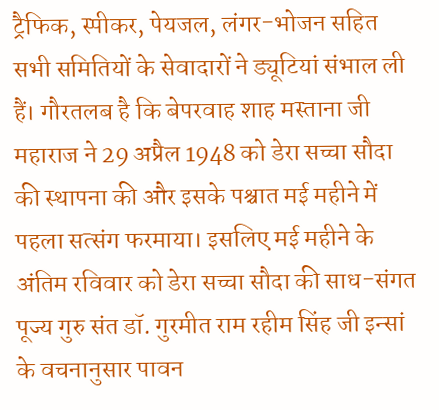ट्रैफिक, स्पीकर, पेयजल, लंगर-भोजन सहित सभी समितियों के सेवादारों ने ड्यूटियां संभाल ली हैं। गौरतलब है कि बेपरवाह शाह मस्ताना जी महाराज ने 29 अप्रैल 1948 को डेरा सच्चा सौदा की स्थापना की और इसके पश्चात मई महीने में पहला सत्संग फरमाया। इसलिए मई महीने के अंतिम रविवार को डेरा सच्चा सौदा की साध-संगत पूज्य गुरु संत डॉ. गुरमीत राम रहीम सिंह जी इन्सां के वचनानुसार पावन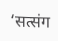‘सत्संग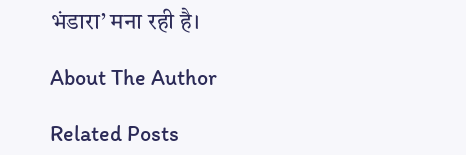भंडारा’ मना रही है।

About The Author

Related Posts